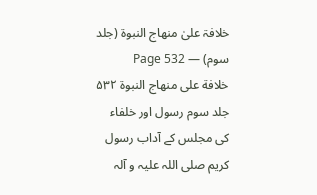خلافۃ علیٰ منھاج النبوۃ (جلد سوم) — Page 532
خلافة على منهاج النبوة ۵۳۲ جلد سوم رسول اور خلفاء کی مجلس کے آداب رسول کریم صلی اللہ علیہ و آلہ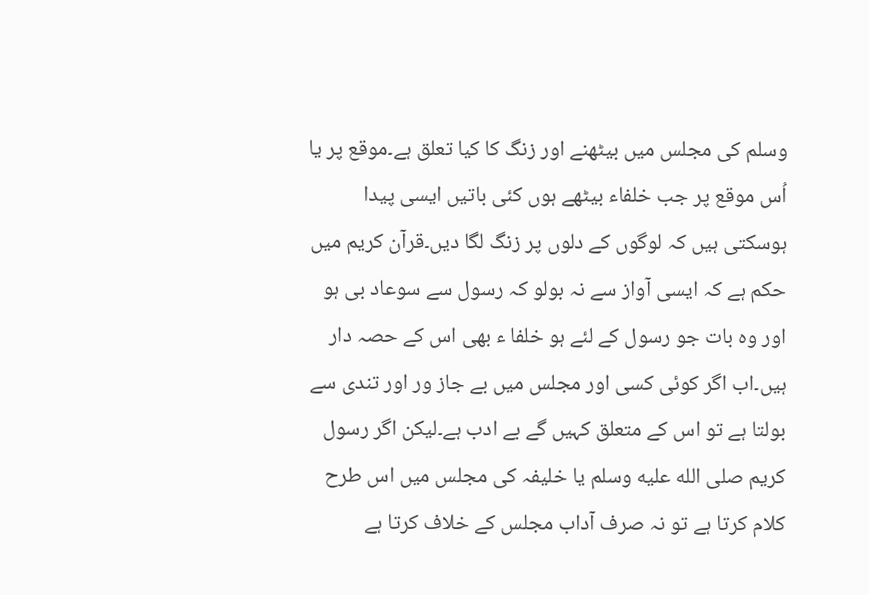وسلم کی مجلس میں بیٹھنے اور زنگ کا کیا تعلق ہے۔موقع پر یا اُس موقع پر جب خلفاء بیٹھے ہوں کئی باتیں ایسی پیدا ہوسکتی ہیں کہ لوگوں کے دلوں پر زنگ لگا دیں۔قرآن کریم میں حکم ہے کہ ایسی آواز سے نہ بولو کہ رسول سے سوعاد بی ہو اور وہ بات جو رسول کے لئے ہو خلفا ء بھی اس کے حصہ دار ہیں۔اب اگر کوئی کسی اور مجلس میں بے جاز ور اور تندی سے بولتا ہے تو اس کے متعلق کہیں گے بے ادب ہے۔لیکن اگر رسول کریم صلى الله عليه وسلم یا خلیفہ کی مجلس میں اس طرح کلام کرتا ہے تو نہ صرف آداب مجلس کے خلاف کرتا ہے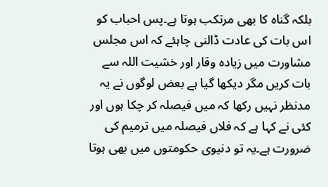بلکہ گناہ کا بھی مرتکب ہوتا ہے۔پس احباب کو اس بات کی عادت ڈالنی چاہئے کہ اس مجلس مشاورت میں زیادہ وقار اور خشیت اللہ سے بات کریں مگر دیکھا گیا ہے بعض لوگوں نے یہ مدنظر نہیں رکھا کہ میں فیصلہ کر چکا ہوں اور کئی نے کہا ہے کہ فلاں فیصلہ میں ترمیم کی ضرورت ہے۔یہ تو دنیوی حکومتوں میں بھی ہوتا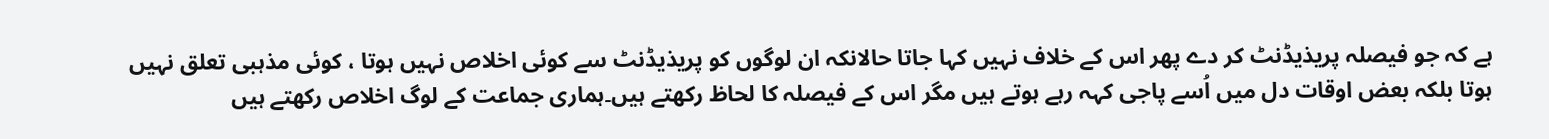ہے کہ جو فیصلہ پریذیڈنٹ کر دے پھر اس کے خلاف نہیں کہا جاتا حالانکہ ان لوگوں کو پریذیڈنٹ سے کوئی اخلاص نہیں ہوتا ، کوئی مذہبی تعلق نہیں ہوتا بلکہ بعض اوقات دل میں اُسے پاجی کہہ رہے ہوتے ہیں مگر اس کے فیصلہ کا لحاظ رکھتے ہیں۔ہماری جماعت کے لوگ اخلاص رکھتے ہیں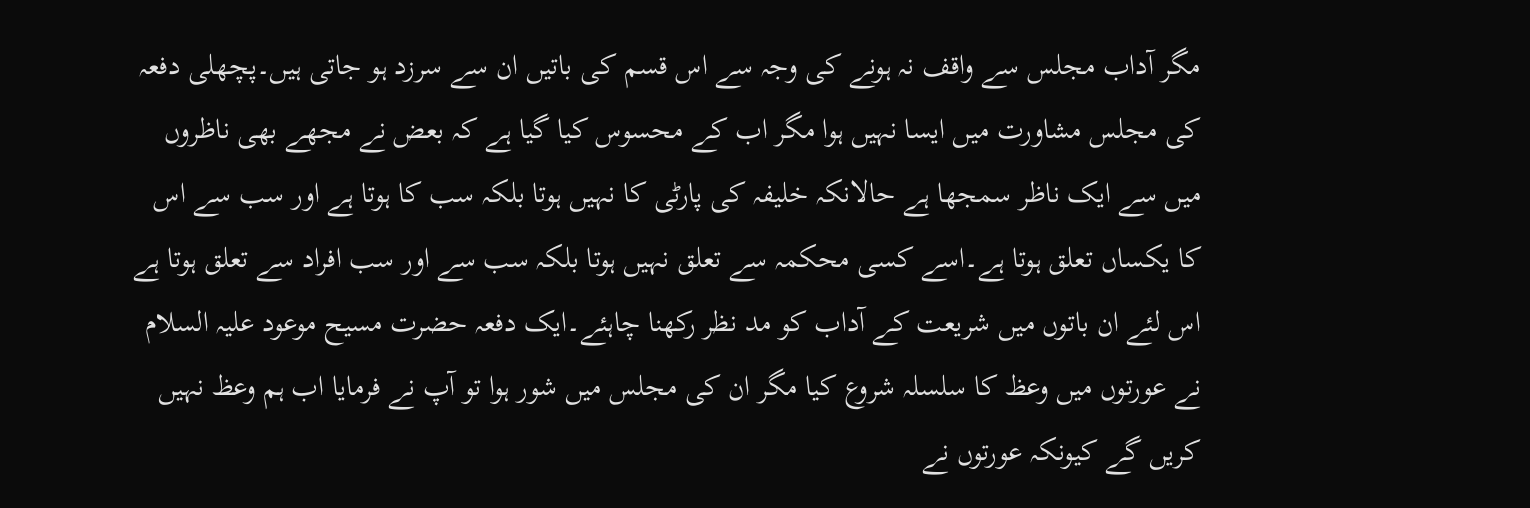مگر آداب مجلس سے واقف نہ ہونے کی وجہ سے اس قسم کی باتیں ان سے سرزد ہو جاتی ہیں۔پچھلی دفعہ کی مجلس مشاورت میں ایسا نہیں ہوا مگر اب کے محسوس کیا گیا ہے کہ بعض نے مجھے بھی ناظروں میں سے ایک ناظر سمجھا ہے حالانکہ خلیفہ کی پارٹی کا نہیں ہوتا بلکہ سب کا ہوتا ہے اور سب سے اس کا یکساں تعلق ہوتا ہے۔اسے کسی محکمہ سے تعلق نہیں ہوتا بلکہ سب سے اور سب افراد سے تعلق ہوتا ہے اس لئے ان باتوں میں شریعت کے آداب کو مد نظر رکھنا چاہئے۔ایک دفعہ حضرت مسیح موعود علیہ السلام نے عورتوں میں وعظ کا سلسلہ شروع کیا مگر ان کی مجلس میں شور ہوا تو آپ نے فرمایا اب ہم وعظ نہیں کریں گے کیونکہ عورتوں نے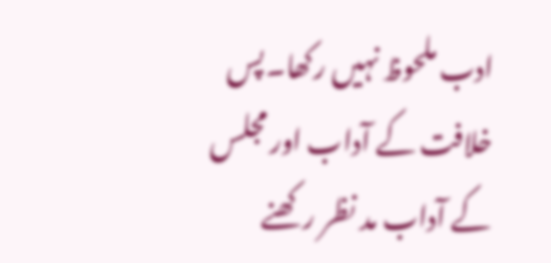ادب ملحوظ نہیں رکھا۔پس خلافت کے آداب اور مجلس کے آداب مد نظر رکھنے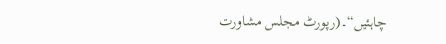چاہئیں“۔(رپورٹ مجلس مشاورت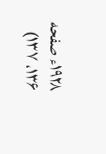۱۹۲۸ء صفحه ۱۳۶، ۱۳۷)